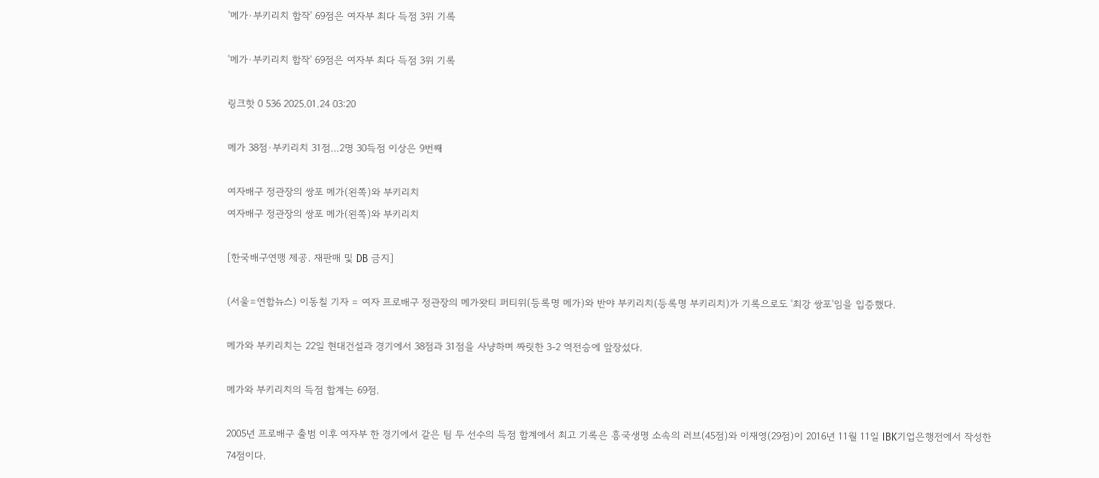'메가·부키리치 합작' 69점은 여자부 최다 득점 3위 기록

'메가·부키리치 합작' 69점은 여자부 최다 득점 3위 기록

링크핫 0 536 2025.01.24 03:20

메가 38점·부키리치 31점…2명 30득점 이상은 9번째

여자배구 정관장의 쌍포 메가(왼쪽)와 부키리치
여자배구 정관장의 쌍포 메가(왼쪽)와 부키리치

[한국배구연맹 제공. 재판매 및 DB 금지]

(서울=연합뉴스) 이동칠 기자 = 여자 프로배구 정관장의 메가왓티 퍼티위(등록명 메가)와 반야 부키리치(등록명 부키리치)가 기록으로도 '최강 쌍포'임을 입증했다.

메가와 부키리치는 22일 현대건설과 경기에서 38점과 31점을 사냥하며 짜릿한 3-2 역전승에 앞장섰다.

메가와 부키리치의 득점 합계는 69점.

2005년 프로배구 출범 이후 여자부 한 경기에서 같은 팀 두 선수의 득점 합계에서 최고 기록은 흥국생명 소속의 러브(45점)와 이재영(29점)이 2016년 11월 11일 IBK기업은행전에서 작성한 74점이다.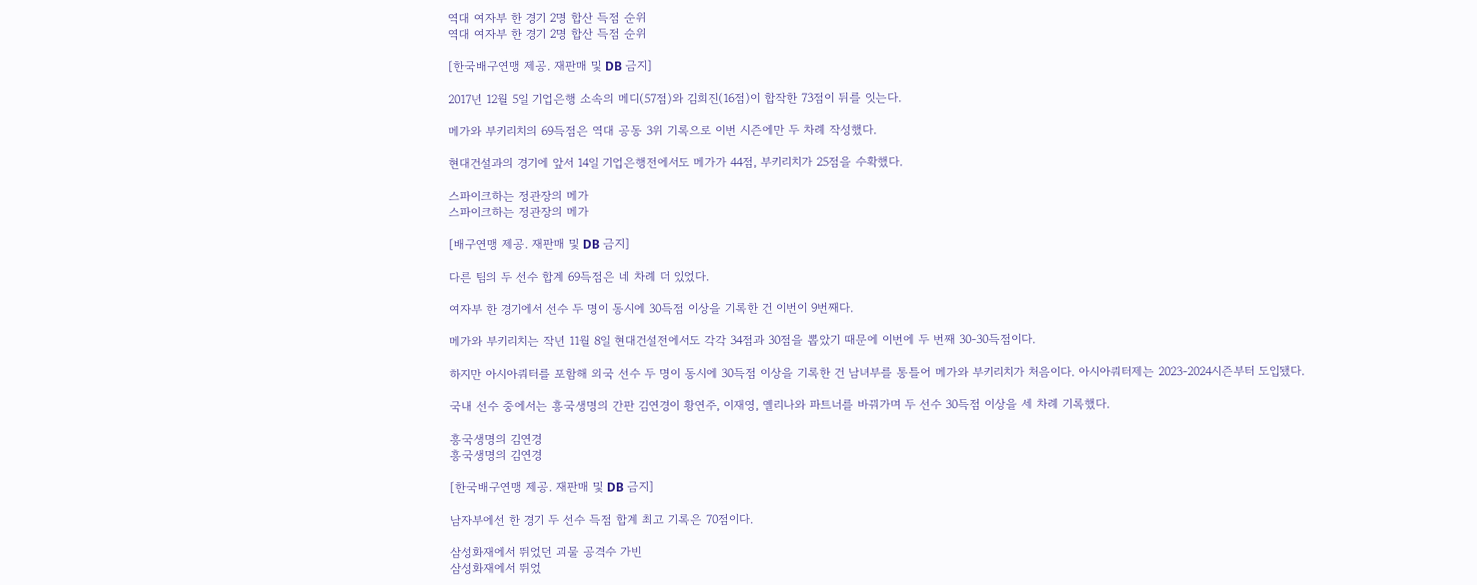역대 여자부 한 경기 2명 합산 득점 순위
역대 여자부 한 경기 2명 합산 득점 순위

[한국배구연맹 제공. 재판매 및 DB 금지]

2017년 12월 5일 기업은행 소속의 메디(57점)와 김희진(16점)이 합작한 73점이 뒤를 잇는다.

메가와 부키리치의 69득점은 역대 공동 3위 기록으로 이번 시즌에만 두 차례 작성했다.

현대건설과의 경기에 앞서 14일 기업은행전에서도 메가가 44점, 부키리치가 25점을 수확했다.

스파이크하는 정관장의 메가
스파이크하는 정관장의 메가

[배구연맹 제공. 재판매 및 DB 금지]

다른 팀의 두 선수 합계 69득점은 네 차례 더 있었다.

여자부 한 경기에서 선수 두 명이 동시에 30득점 이상을 기록한 건 이번이 9번째다.

메가와 부키리치는 작년 11월 8일 현대건설전에서도 각각 34점과 30점을 뽑았기 때문에 이번에 두 번째 30-30득점이다.

하지만 아시아쿼터를 포함해 외국 선수 두 명이 동시에 30득점 이상을 기록한 건 남녀부를 통틀어 메가와 부키리치가 처음이다. 아시아쿼터제는 2023-2024시즌부터 도입됐다.

국내 선수 중에서는 흥국생명의 간판 김연경이 황연주, 이재영, 옐리나와 파트너를 바꿔가며 두 선수 30득점 이상을 세 차례 기록했다.

흥국생명의 김연경
흥국생명의 김연경

[한국배구연맹 제공. 재판매 및 DB 금지]

남자부에선 한 경기 두 선수 득점 합계 최고 기록은 70점이다.

삼성화재에서 뛰었던 괴물 공격수 가빈
삼성화재에서 뛰었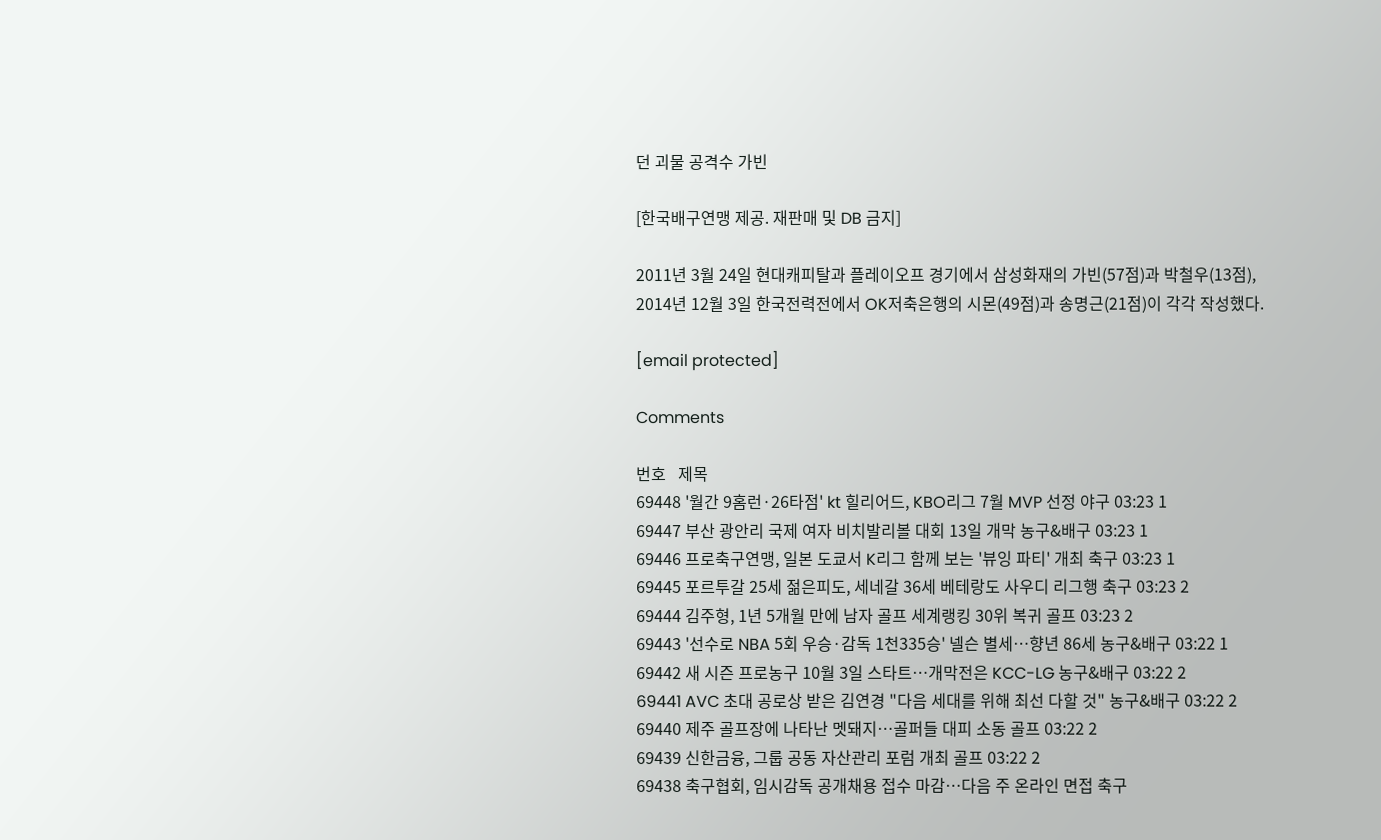던 괴물 공격수 가빈

[한국배구연맹 제공. 재판매 및 DB 금지]

2011년 3월 24일 현대캐피탈과 플레이오프 경기에서 삼성화재의 가빈(57점)과 박철우(13점), 2014년 12월 3일 한국전력전에서 OK저축은행의 시몬(49점)과 송명근(21점)이 각각 작성했다.

[email protected]

Comments

번호   제목
69448 '월간 9홈런·26타점' kt 힐리어드, KBO리그 7월 MVP 선정 야구 03:23 1
69447 부산 광안리 국제 여자 비치발리볼 대회 13일 개막 농구&배구 03:23 1
69446 프로축구연맹, 일본 도쿄서 K리그 함께 보는 '뷰잉 파티' 개최 축구 03:23 1
69445 포르투갈 25세 젊은피도, 세네갈 36세 베테랑도 사우디 리그행 축구 03:23 2
69444 김주형, 1년 5개월 만에 남자 골프 세계랭킹 30위 복귀 골프 03:23 2
69443 '선수로 NBA 5회 우승·감독 1천335승' 넬슨 별세…향년 86세 농구&배구 03:22 1
69442 새 시즌 프로농구 10월 3일 스타트…개막전은 KCC-LG 농구&배구 03:22 2
69441 AVC 초대 공로상 받은 김연경 "다음 세대를 위해 최선 다할 것" 농구&배구 03:22 2
69440 제주 골프장에 나타난 멧돼지…골퍼들 대피 소동 골프 03:22 2
69439 신한금융, 그룹 공동 자산관리 포럼 개최 골프 03:22 2
69438 축구협회, 임시감독 공개채용 접수 마감…다음 주 온라인 면접 축구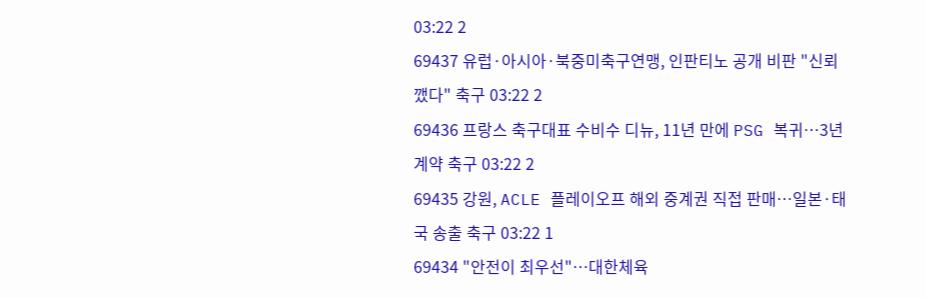03:22 2
69437 유럽·아시아·북중미축구연맹, 인판티노 공개 비판 "신뢰 깼다" 축구 03:22 2
69436 프랑스 축구대표 수비수 디뉴, 11년 만에 PSG 복귀…3년 계약 축구 03:22 2
69435 강원, ACLE 플레이오프 해외 중계권 직접 판매…일본·태국 송출 축구 03:22 1
69434 "안전이 최우선"…대한체육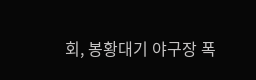회, 봉황대기 야구장 폭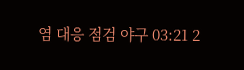염 대응 점검 야구 03:21 2